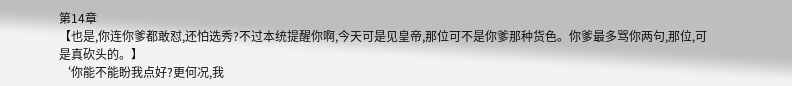第14章
【也是,你连你爹都敢怼,还怕选秀?不过本统提醒你啊,今天可是见皇帝,那位可不是你爹那种货色。你爹最多骂你两句,那位,可是真砍头的。】
‘你能不能盼我点好?更何况,我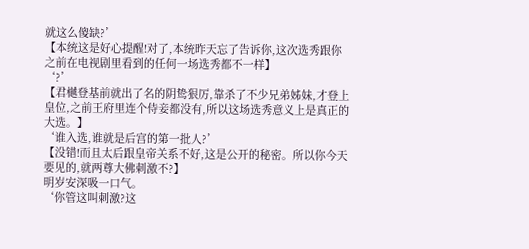就这么傻缺?’
【本统这是好心提醒!对了,本统昨天忘了告诉你,这次选秀跟你之前在电视剧里看到的任何一场选秀都不一样】
‘?’
【君樾登基前就出了名的阴鸷狠厉,靠杀了不少兄弟姊妹,才登上皇位,之前王府里连个侍妾都没有,所以这场选秀意义上是真正的大选。】
‘谁入选,谁就是后宫的第一批人?’
【没错!而且太后跟皇帝关系不好,这是公开的秘密。所以你今天要见的,就两尊大佛刺激不?】
明岁安深吸一口气。
‘你管这叫刺激?这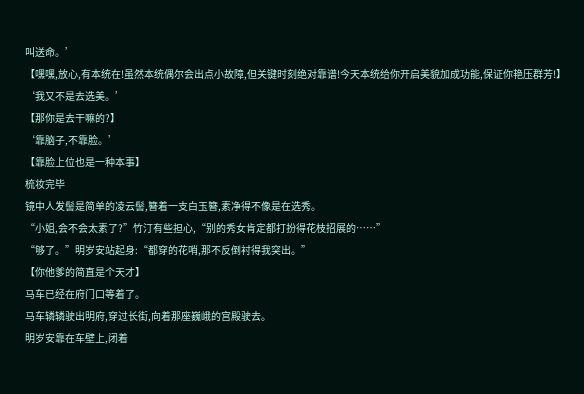叫送命。’
【嘿嘿,放心,有本统在!虽然本统偶尔会出点小故障,但关键时刻绝对靠谱!今天本统给你开启美貌加成功能,保证你艳压群芳!】
‘我又不是去选美。’
【那你是去干嘛的?】
‘靠脑子,不靠脸。’
【靠脸上位也是一种本事】
梳妆完毕
镜中人发髻是简单的凌云髻,簪着一支白玉簪,素净得不像是在选秀。
“小姐,会不会太素了?”竹汀有些担心,“别的秀女肯定都打扮得花枝招展的……”
“够了。”明岁安站起身:“都穿的花哨,那不反倒衬得我突出。”
【你他爹的简直是个天才】
马车已经在府门口等着了。
马车辚辚驶出明府,穿过长街,向着那座巍峨的宫殿驶去。
明岁安靠在车壁上,闭着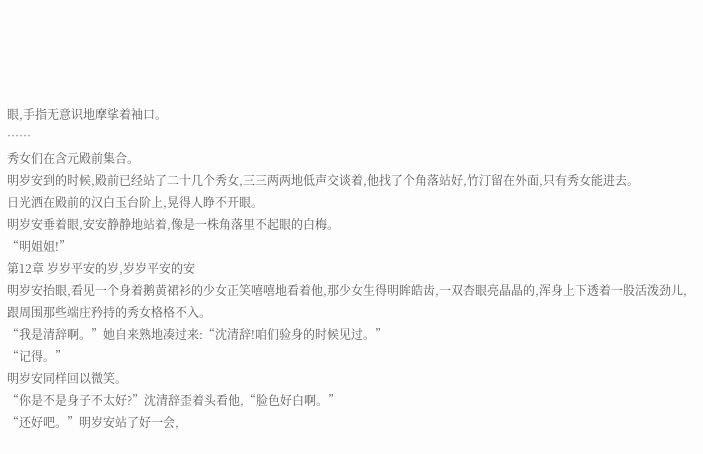眼,手指无意识地摩挲着袖口。
……
秀女们在含元殿前集合。
明岁安到的时候,殿前已经站了二十几个秀女,三三两两地低声交谈着,他找了个角落站好,竹汀留在外面,只有秀女能进去。
日光洒在殿前的汉白玉台阶上,晃得人睁不开眼。
明岁安垂着眼,安安静静地站着,像是一株角落里不起眼的白梅。
“明姐姐!”
第12章 岁岁平安的岁,岁岁平安的安
明岁安抬眼,看见一个身着鹅黄裙衫的少女正笑嘻嘻地看着他,那少女生得明眸皓齿,一双杏眼亮晶晶的,浑身上下透着一股活泼劲儿,跟周围那些端庄矜持的秀女格格不入。
“我是清辞啊。”她自来熟地凑过来:“沈清辞!咱们验身的时候见过。”
“记得。”
明岁安同样回以微笑。
“你是不是身子不太好?”沈清辞歪着头看他,“脸色好白啊。”
“还好吧。”明岁安站了好一会,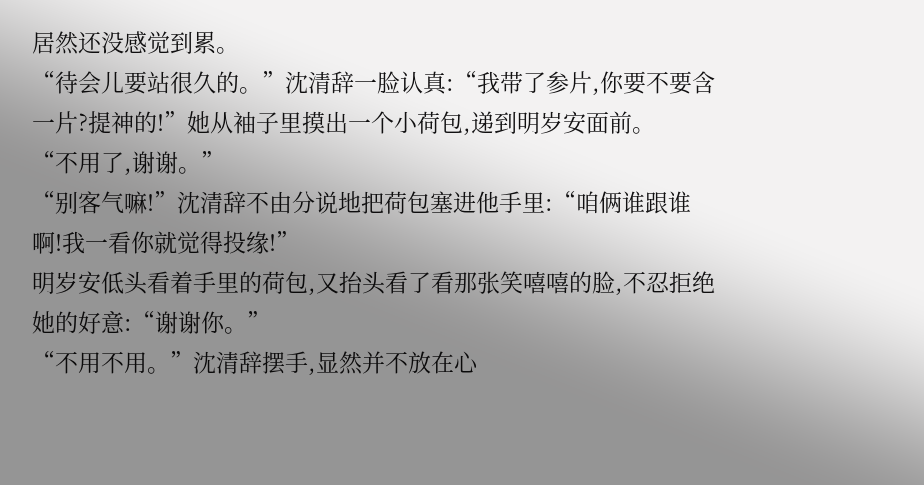居然还没感觉到累。
“待会儿要站很久的。”沈清辞一脸认真:“我带了参片,你要不要含一片?提神的!”她从袖子里摸出一个小荷包,递到明岁安面前。
“不用了,谢谢。”
“别客气嘛!”沈清辞不由分说地把荷包塞进他手里:“咱俩谁跟谁啊!我一看你就觉得投缘!”
明岁安低头看着手里的荷包,又抬头看了看那张笑嘻嘻的脸,不忍拒绝她的好意:“谢谢你。”
“不用不用。”沈清辞摆手,显然并不放在心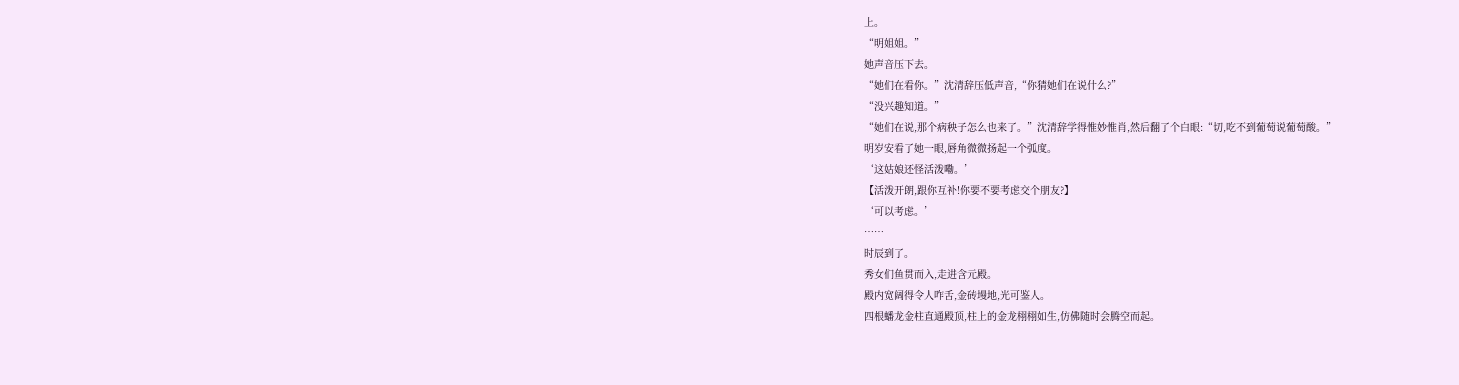上。
“明姐姐。”
她声音压下去。
“她们在看你。”沈清辞压低声音,“你猜她们在说什么?”
“没兴趣知道。”
“她们在说,那个病秧子怎么也来了。”沈清辞学得惟妙惟肖,然后翻了个白眼:“切,吃不到葡萄说葡萄酸。”
明岁安看了她一眼,唇角微微扬起一个弧度。
‘这姑娘还怪活泼嘞。’
【活泼开朗,跟你互补!你要不要考虑交个朋友?】
‘可以考虑。’
……
时辰到了。
秀女们鱼贯而入,走进含元殿。
殿内宽阔得令人咋舌,金砖墁地,光可鉴人。
四根蟠龙金柱直通殿顶,柱上的金龙栩栩如生,仿佛随时会腾空而起。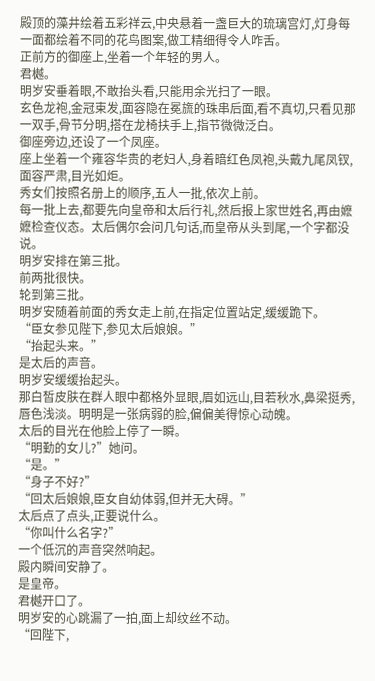殿顶的藻井绘着五彩祥云,中央悬着一盏巨大的琉璃宫灯,灯身每一面都绘着不同的花鸟图案,做工精细得令人咋舌。
正前方的御座上,坐着一个年轻的男人。
君樾。
明岁安垂着眼,不敢抬头看,只能用余光扫了一眼。
玄色龙袍,金冠束发,面容隐在冕旒的珠串后面,看不真切,只看见那一双手,骨节分明,搭在龙椅扶手上,指节微微泛白。
御座旁边,还设了一个凤座。
座上坐着一个雍容华贵的老妇人,身着暗红色凤袍,头戴九尾凤钗,面容严肃,目光如炬。
秀女们按照名册上的顺序,五人一批,依次上前。
每一批上去,都要先向皇帝和太后行礼,然后报上家世姓名,再由嬷嬷检查仪态。太后偶尔会问几句话,而皇帝从头到尾,一个字都没说。
明岁安排在第三批。
前两批很快。
轮到第三批。
明岁安随着前面的秀女走上前,在指定位置站定,缓缓跪下。
“臣女参见陛下,参见太后娘娘。”
“抬起头来。”
是太后的声音。
明岁安缓缓抬起头。
那白皙皮肤在群人眼中都格外显眼,眉如远山,目若秋水,鼻梁挺秀,唇色浅淡。明明是一张病弱的脸,偏偏美得惊心动魄。
太后的目光在他脸上停了一瞬。
“明勤的女儿?”她问。
“是。”
“身子不好?”
“回太后娘娘,臣女自幼体弱,但并无大碍。”
太后点了点头,正要说什么。
“你叫什么名字?”
一个低沉的声音突然响起。
殿内瞬间安静了。
是皇帝。
君樾开口了。
明岁安的心跳漏了一拍,面上却纹丝不动。
“回陛下,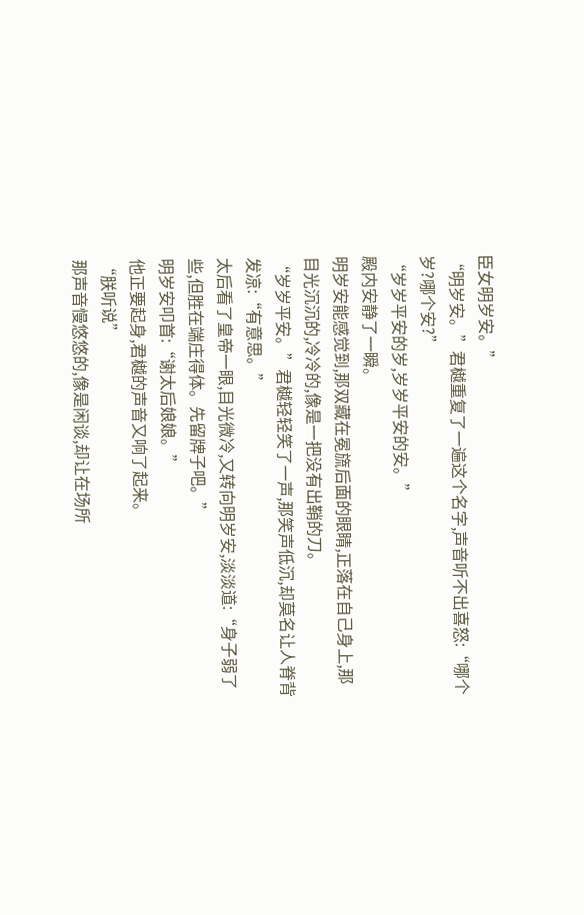臣女明岁安。”
“明岁安。”君樾重复了一遍这个名字,声音听不出喜怒:“哪个岁?哪个安?”
“岁岁平安的岁,岁岁平安的安。”
殿内安静了一瞬。
明岁安能感觉到,那双藏在冕旒后面的眼睛,正落在自己身上,那目光沉沉的,冷冷的,像是一把没有出鞘的刀。
“岁岁平安。”君樾轻轻笑了一声,那笑声低沉,却莫名让人脊背发凉:“有意思。”
太后看了皇帝一眼,目光微冷,又转向明岁安,淡淡道:“身子弱了些,但胜在端庄得体。先留牌子吧。”
明岁安叩首:“谢太后娘娘。”
他正要起身,君樾的声音又响了起来。
“朕听说”
那声音慢悠悠的,像是闲谈,却让在场所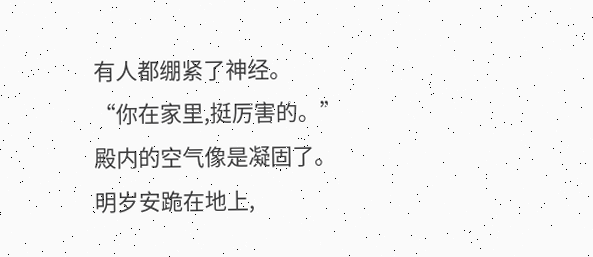有人都绷紧了神经。
“你在家里,挺厉害的。”
殿内的空气像是凝固了。
明岁安跪在地上,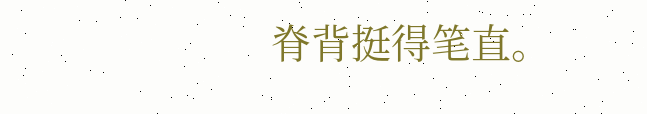脊背挺得笔直。